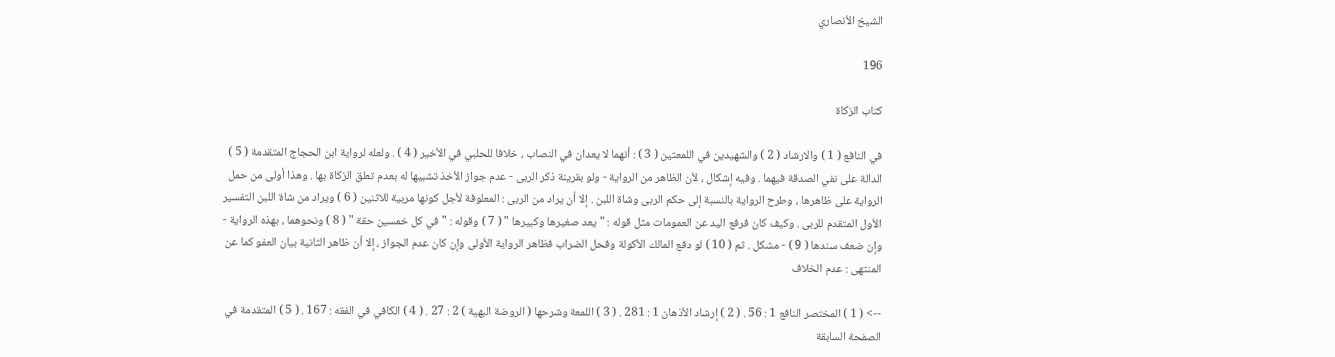الشيخ الأنصاري

196

كتاب الزكاة

في النافع ( 1 ) والارشاد ( 2 ) والشهيدين في اللمعتين ( 3 ) : أنهما لا يعدان في النصاب ، خلافا للحلبي في الأخير ( 4 ) . ولعله لرواية ابن الحجاج المتقدمة ( 5 ) الدالة على نفي الصدقة فيهما . وفيه إشكال ، لأن الظاهر من الرواية - ولو بقرينة ذكر الربى - عدم جواز الأخذ تشبيها له بعدم تعلق الزكاة بها . وهذا أولى من حمل الرواية على ظاهرها ، وطرح الرواية بالنسبة إلى حكم الربى وشاة اللبن . إلا أن يراد من الربى : المعلوفة لأجل كونها مربية للاثنين ( 6 ) ويراد من شاة اللبن التفسير الأول المتقدم للربى . وكيف كان فرفع اليد عن العمومات مثل قوله : " يعد صغيرها وكبيرها " ( 7 ) وقوله : " في كل خمسين حقة " ( 8 ) ونحوهما ، بهذه الرواية - وإن ضعف سندها ( 9 ) - مشكل . ثم ( 10 ) لو دفع المالك الأكولة وفحل الضراب فظاهر الرواية الأولى وإن كان عدم الجواز ، إلا أن ظاهر الثانية بيان العفو كما عن المنتهى : عدم الخلاف

--> ( 1 ) المختصر النافع 1 : 56 . ( 2 ) إرشاد الأذهان 1 : 281 . ( 3 ) اللمعة وشرحها ( الروضة البهية ) 2 : 27 . ( 4 ) الكافي في الفقه : 167 . ( 5 ) المتقدمة في الصفحة السابقة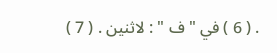. ( 6 ) في " ف " : لاثنين . ( 7 )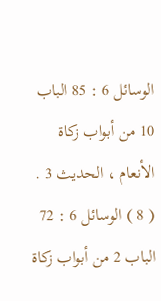الوسائل 6 : 85 الباب 10 من أبواب زكاة الأنعام ، الحديث 3 . ( 8 ) الوسائل 6 : 72 الباب 2 من أبواب زكاة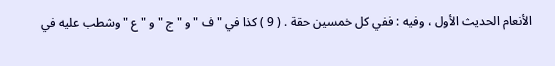الأنعام الحديث الأول ، وفيه : ففي كل خمسين حقة . ( 9 ) كذا في " ف " و " ج " و " ع " وشطب عليه في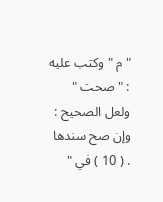" م " وكتب عليه : " صحت " ولعل الصحيح : وإن صح سندها . ( 10 ) في "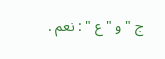ج " و " ع " : نعم .